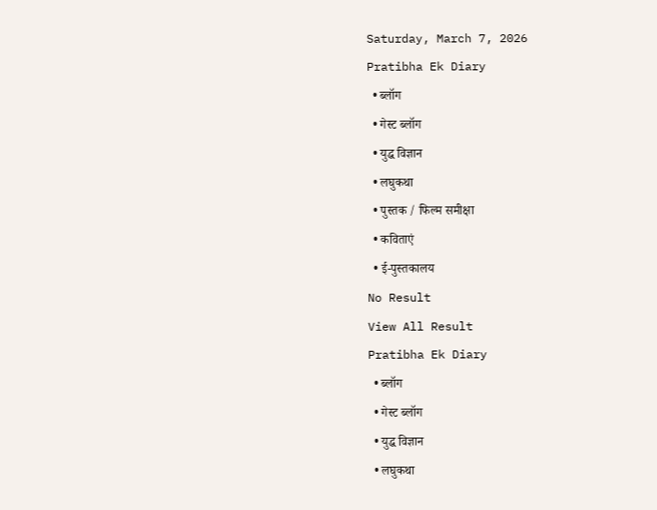Saturday, March 7, 2026
Pratibha Ek Diary
  • ब्लॉग
  • गेस्ट ब्लॉग
  • युद्ध विज्ञान
  • लघुकथा
  • पुस्तक / फिल्म समीक्षा
  • कविताएं
  • ई-पुस्तकालय
No Result
View All Result
Pratibha Ek Diary
  • ब्लॉग
  • गेस्ट ब्लॉग
  • युद्ध विज्ञान
  • लघुकथा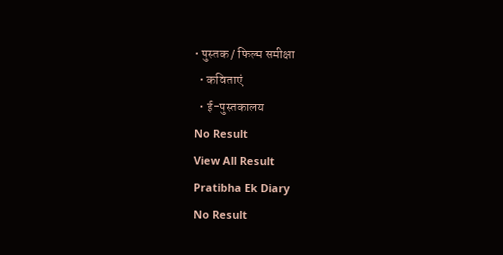• पुस्तक / फिल्म समीक्षा
  • कविताएं
  • ई-पुस्तकालय
No Result
View All Result
Pratibha Ek Diary
No Result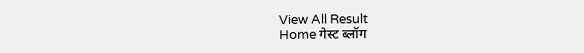View All Result
Home गेस्ट ब्लॉग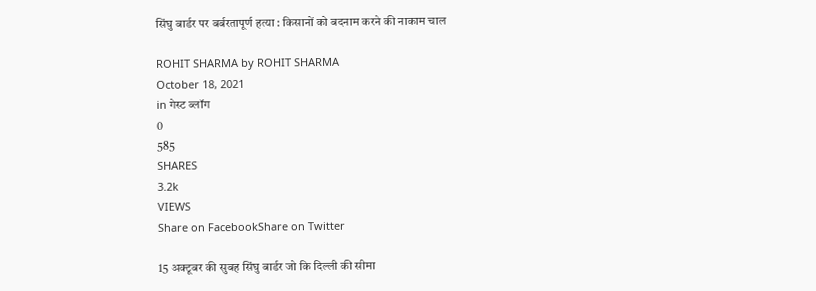सिंघु बार्डर पर बर्बरतापूर्ण हत्या : किसानों को बदनाम करने की नाकाम चाल

ROHIT SHARMA by ROHIT SHARMA
October 18, 2021
in गेस्ट ब्लॉग
0
585
SHARES
3.2k
VIEWS
Share on FacebookShare on Twitter

15 अक्टूबर की सुबह सिंघु बार्डर जो कि दिल्ली की सीमा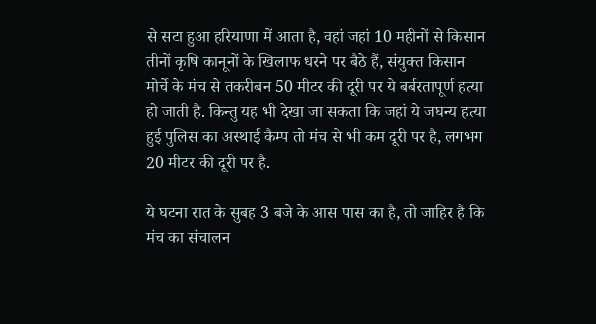से सटा हुआ हरियाणा में आता है, वहां जहां 10 महीनों से किसान तीनों कृषि कानूनों के खिलाफ धरने पर बैठे हैं, संयुक्त किसान मोर्चे के मंच से तकरीबन 50 मीटर की दूरी पर ये बर्बरतापूर्ण हत्या हो जाती है. किन्तु यह भी देखा जा सकता कि जहां ये जघन्य हत्या हुई पुलिस का अस्थाई कैम्प तो मंच से भी कम दूरी पर है, लगभग 20 मीटर की दूरी पर है.

ये घटना रात के सुबह 3 बजे के आस पास का है, तो जाहिर है कि मंच का संचालन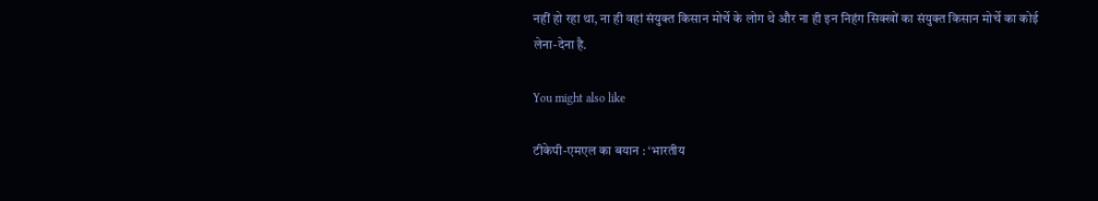नहीं हो रहा था, ना ही वहां संयुक्त किसान मोर्चे के लोग थे और ना ही इन निहंग सिक्खों का संयुक्त किसान मोर्चे का कोई लेना-देना है.

You might also like

टीकेपी-एमएल का बयान : ‘भारतीय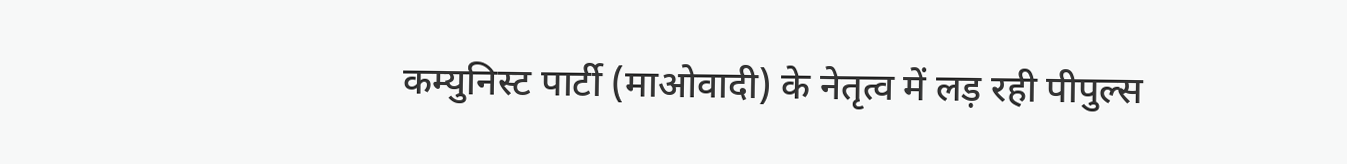कम्युनिस्ट पार्टी (माओवादी) के नेतृत्व में लड़ रही पीपुल्स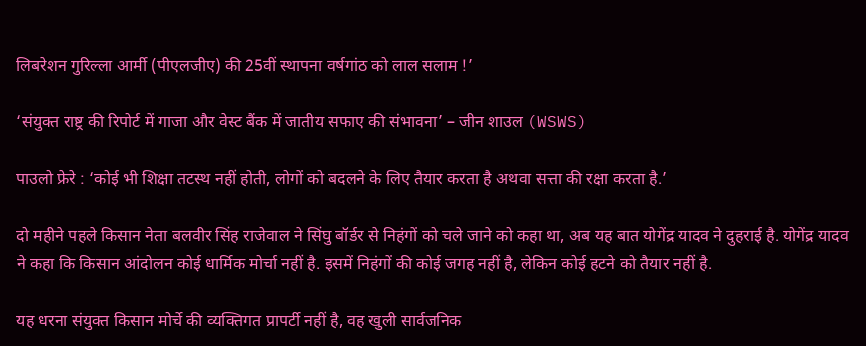लिबरेशन गुरिल्ला आर्मी (पीएलजीए) की 25वीं स्थापना वर्षगांठ को लाल सलाम !’

‘संयुक्त राष्ट्र की रिपोर्ट में गाजा और वेस्ट बैंक में जातीय सफाए की संभावना’ – जीन शाउल (WSWS)

पाउलो फ्रेरे : ‘कोई भी शिक्षा तटस्थ नहीं होती, लोगों को बदलने के लिए तैयार करता है अथवा सत्ता की रक्षा करता है.’

दो महीने पहले किसान नेता बलवीर सिंह राजेवाल ने सिंघु बॉर्डर से निहंगों को चले जाने को कहा था, अब यह बात योगेंद्र यादव ने दुहराई है. योगेंद्र यादव ने कहा कि किसान आंदोलन कोई धार्मिक मोर्चा नहीं है. इसमें निहंगों की कोई जगह नहीं है, लेकिन कोई हटने को तैयार नहीं है.

यह धरना संयुक्त किसान मोर्चे की व्यक्तिगत प्रापर्टी नहीं है, वह खुली सार्वजनिक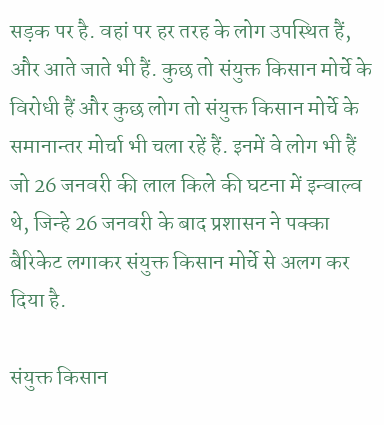सड़क पर है. वहां पर हर तरह के लोग उपस्थित हैं, और आते जाते भी हैं. कुछ तो संयुक्त किसान मोर्चे के विरोधी हैं और कुछ लोग तो संयुक्त किसान मोर्चे के समानान्तर मोर्चा भी चला रहें हैं. इनमें वे लोग भी हैं जो 26 जनवरी की लाल किले की घटना में इन्वाल्व थे, जिन्हे 26 जनवरी के बाद प्रशासन ने पक्का बैरिकेट लगाकर संयुक्त किसान मोर्चे से अलग कर दिया है.

संयुक्त किसान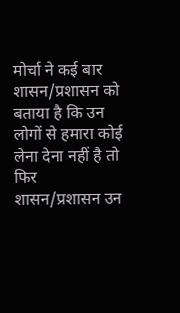मोर्चा ने कई बार शासन/प्रशासन को बताया है कि उन लोगों से हमारा कोई लेना देना नहीं है तो फिर शासन/प्रशासन उन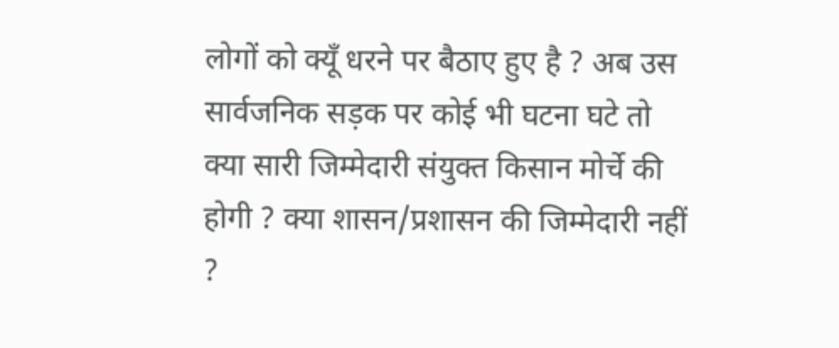लोगों को क्यूँ धरने पर बैठाए हुए है ? अब उस सार्वजनिक सड़क पर कोई भी घटना घटे तो क्या सारी जिम्मेदारी संयुक्त किसान मोर्चे की होगी ? क्या शासन/प्रशासन की जिम्मेदारी नहीं ?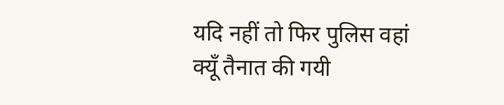यदि नहीं तो फिर पुलिस वहां क्यूँ तैनात की गयी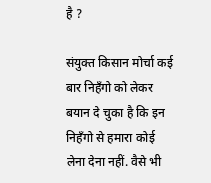है ?

संयुक्त किसान मोर्चा कई बार निहँगो को लेकर बयान दे चुका है कि इन निहँगो से हमारा कोई लेना देना नहीं. वैसे भी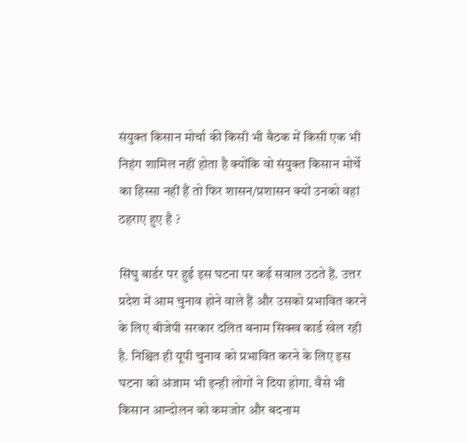संयुक्त किसान मोर्चा की किसी भी बैठक में किसी एक भी निहंग शामिल नहीं होता है क्योंकि वो संयुक्त किसान मोर्चे का हिस्सा नहीं हैं तो फिर शासन/प्रशासन क्यों उनको वहां ठहराए हुए है ?

सिंघु बार्डर पर हुई इस घटना पर कई सवाल उठते हैं. उत्तर प्रदेश में आम चुनाव होने वाले हैं और उसको प्रभावित करने के लिए बीजेपी सरकार दलित बनाम सिक्ख कार्ड खेल रही है. निश्चित ही यूपी चुनाव को प्रभावित करने के लिए इस घटना को अंजाम भी इन्ही लोगों ने दिया होगा. वैसे भी किसान आन्दोलन को कमजोर और बदनाम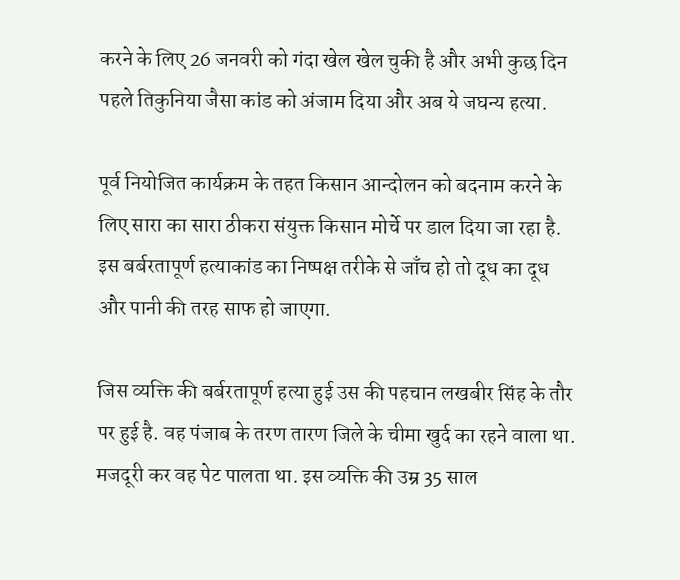करने के लिए 26 जनवरी को गंदा खेल खेल चुकी है और अभी कुछ दिन पहले तिकुनिया जैसा कांड को अंजाम दिया और अब ये जघन्य हत्या.

पूर्व नियोजित कार्यक्रम के तहत किसान आन्दोलन को बदनाम करने के लिए सारा का सारा ठीकरा संयुक्त किसान मोर्चे पर डाल दिया जा रहा है. इस बर्बरतापूर्ण हत्याकांड का निष्पक्ष तरीके से जाँच हो तो दूध का दूध और पानी की तरह साफ हो जाएगा.

जिस व्यक्ति की बर्बरतापूर्ण हत्या हुई उस की पहचान लखबीर सिंह के तौर पर हुई है. वह पंजाब के तरण तारण जिले के चीमा खुर्द का रहने वाला था. मजदूरी कर वह पेट पालता था. इस व्‍यक्ति की उम्र 35 साल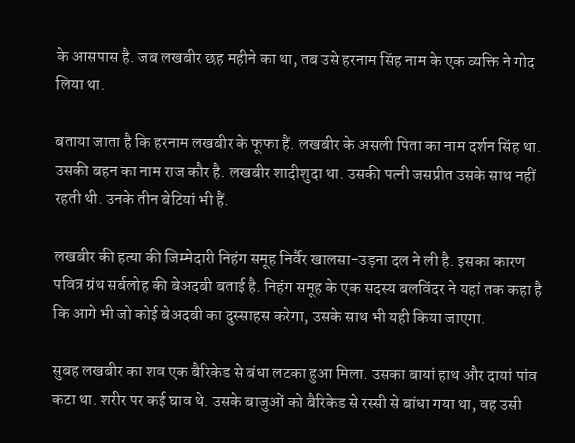के आसपास है. जब लखबीर छह महीने का था, तब उसे हरनाम सिंह नाम के एक व्‍यक्ति ने गोद लिया था.

बताया जाता है कि हरनाम लखबीर के फूफा हैं. लखबीर के असली पिता का नाम दर्शन सिंह था. उसकी बहन का नाम राज कौर है. लखबीर शादीशुदा था. उसकी पत्‍नी जसप्रीत उसके साथ नहीं रहती थी. उनके तीन बेटियां भी हैं.

लखबीर की हत्‍या की जिम्मेदारी निहंग समूह निर्वैर खालसा-उड़ना दल ने ली है. इसका कारण पवित्र ग्रंथ सर्बलोह की बेअदबी बताई है. निहंग समूह के एक सदस्‍य बलविंदर ने यहां तक कहा है कि आगे भी जो कोई बेअदबी का दुस्‍साहस करेगा, उसके साथ भी यही किया जाएगा.

सुबह लखबीर का शव एक बैरिकेड से बंधा लटका हुआ मिला. उसका बायां हाथ और दायां पांव कटा था. शरीर पर कई घाव थे. उसके बाजुओं को बैरिकेड से रस्‍सी से बांधा गया था, वह उसी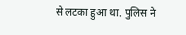से लटका हुआ था. पुलिस ने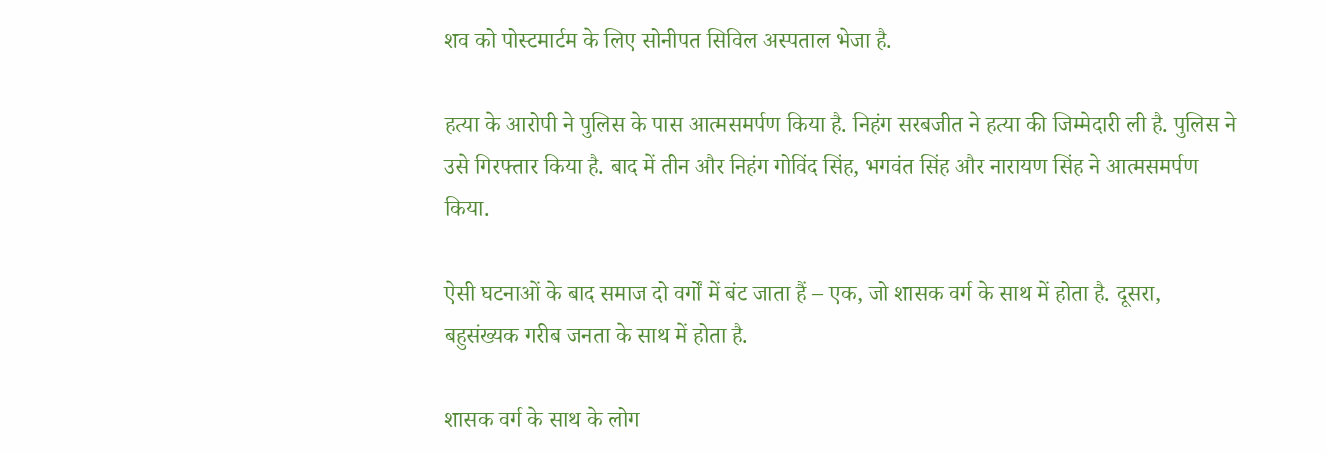शव को पोस्टमार्टम के लिए सोनीपत सिविल अस्पताल भेजा है.

हत्या के आरोपी ने पुलिस के पास आत्मसमर्पण किया है. निहंग सरबजीत ने हत्या की जिम्मेदारी ली है. पुलिस ने उसे गिरफ्तार किया है. बाद में तीन और निहंग गोविंद सिंह, भगवंत सिंह और नारायण सिंह ने आत्मसमर्पण किया.

ऐसी घटनाओं के बाद समाज दो वर्गों में बंट जाता हैं – एक, जो शासक वर्ग के साथ में होता है. दूसरा, बहुसंख्यक गरीब जनता के साथ में होता है.

शासक वर्ग के साथ के लोग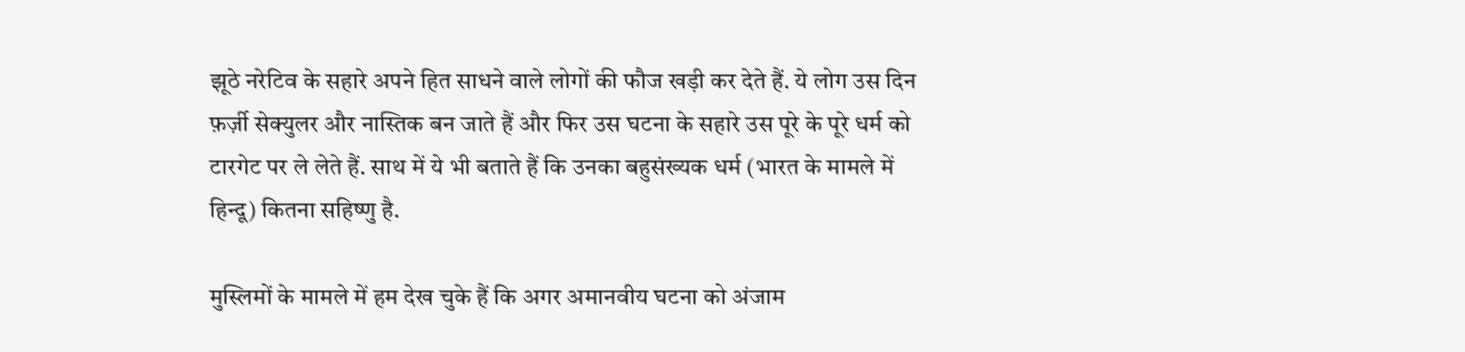झूठे नरेटिव के सहारे अपने हित साधने वाले लोगों की फौज खड़ी कर देते हैं. ये लोग उस दिन फ़र्ज़ी सेक्युलर और नास्तिक बन जाते हैं और फिर उस घटना के सहारे उस पूरे के पूरे धर्म को टारगेट पर ले लेते हैं. साथ में ये भी बताते हैं कि उनका बहुसंख्यक धर्म (भारत के मामले में हिन्दू) कितना सहिष्णु है.

मुस्लिमों के मामले में हम देख चुके हैं कि अगर अमानवीय घटना को अंजाम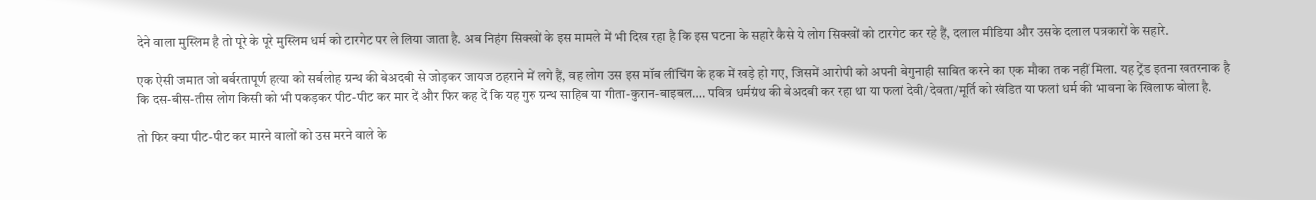देने वाला मुस्लिम है तो पूरे के पूरे मुस्लिम धर्म को टारगेट पर ले लिया जाता है. अब निहंग सिक्खों के इस मामले में भी दिख रहा है कि इस घटना के सहारे कैसे ये लोग सिक्खों को टारगेट कर रहे हैं, दलाल मीडिया और उसके दलाल पत्रकारों के सहारे.

एक ऐसी जमात जो बर्बरतापूर्ण हत्या को सर्बलोह ग्रन्थ की बेअदबी से जोड़कर जायज ठहराने में लगे हैं, वह लोग उस इस मॉब लींचिंग के हक में खड़े हो गए, जिसमें आरोपी को अपनी बेगुनाही साबित करने का एक मौका तक नहीं मिला. यह ट्रेंड इतना खतरनाक है कि दस-बीस-तीस लोग किसी को भी पकड़कर पीट-पीट कर मार दें और फिर कह दें कि यह गुरु ग्रन्थ साहिब या गीता-कुरान-बाइबल…. पवित्र धर्मग्रंथ की बेअदबी कर रहा था या फलां देवी/देवता/मूर्ति को खंडित या फलां धर्म की भावना के खिलाफ बोला है.

तो फिर क्या पीट-पीट कर मारने वालों को उस मरने वाले के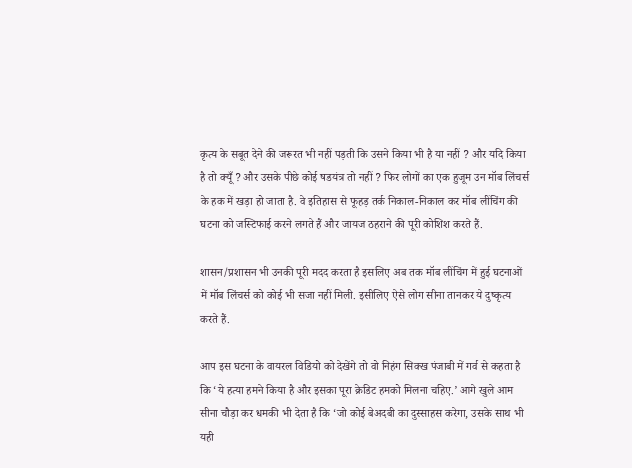कृत्य के सबूत देने की जरूरत भी नहीं पड़ती कि उसने किया भी है या नहीं ? और यदि किया है तो क्यूँ ? और उसके पीछे कोई षडयंत्र तो नहीं ? फिर लोगों का एक हुजूम उन मॉब लिंचर्स के हक में खड़ा हो जाता है. वे इतिहास से फूहड़ तर्क निकाल-निकाल कर मॉब लींचिंग की घटना को जस्टिफाई करने लगते हैं और जायज ठहराने की पूरी कोशिश करते हैं.

शासन/प्रशासन भी उनकी पूरी मदद करता है इसलिए अब तक मॉब लींचिंग में हुई घटनाओं में मॉब लिंचर्स को कोई भी सजा नहीं मिली. इसीलिए ऐसे लोग सीना तानकर ये दुष्कृत्य करते हैं.

आप इस घटना के वायरल विडियो को देखेंगे तो वो निहंग सिक्ख पंजाबी में गर्व से कहता है कि ‘ये हत्या हमने किया है और इसका पूरा क्रेडिट हमको मिलना चहिए.’ आगे खुले आम सीना चौड़ा कर धमकी भी देता है कि ‘जो कोई बेअदबी का दुस्‍साहस करेगा, उसके साथ भी यही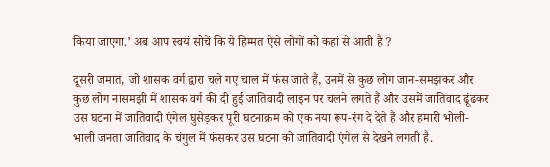किया जाएगा.’ अब आप स्वयं सोचें कि ये हिम्मत ऐसे लोगों को कहां से आती है ?

दूसरी जमात, जो शासक वर्ग द्वारा चले गए चाल में फंस जाते हैं, उनमें से कुछ लोग जान-समझकर और कुछ लोग नासमझी में शासक वर्ग की दी हुई जातिवादी लाइन पर चलने लगते हैं और उसमें जातिवाद ढूंढकर उस घटना में जातिवादी एंगेल घुसेड़कर पूरी घटनाक्रम को एक नया रूप-रंग दे देते हैं और हमारी भोली-भाली जनता जातिवाद के चंगुल में फंसकर उस घटना को जातिवादी एंगेल से देखने लगती है.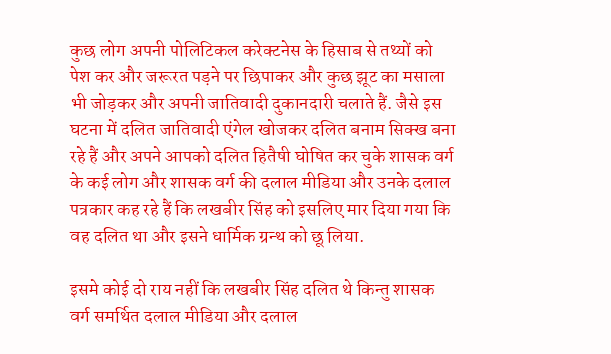कुछ लोग अपनी पोलिटिकल करेक्टनेस के हिसाब से तथ्यों को पेश कर और जरूरत पड़ने पर छिपाकर और कुछ झूट का मसाला भी जोड़कर और अपनी जातिवादी दुकानदारी चलाते हैं. जैसे इस घटना में दलित जातिवादी एंगेल खोजकर दलित बनाम सिक्ख बना रहे हैं और अपने आपको दलित हितैषी घोषित कर चुके शासक वर्ग के कई लोग और शासक वर्ग की दलाल मीडिया और उनके दलाल पत्रकार कह रहे हैं कि लखबीर सिंह को इसलिए मार दिया गया कि वह दलित था और इसने धार्मिक ग्रन्थ को छू लिया.

इसमे कोई दो राय नहीं कि लखबीर सिंह दलित थे किन्तु शासक वर्ग समर्थित दलाल मीडिया और दलाल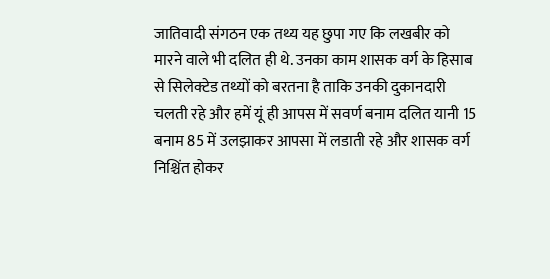जातिवादी संगठन एक तथ्य यह छुपा गए कि लखबीर को मारने वाले भी दलित ही थे. उनका काम शासक वर्ग के हिसाब से सिलेक्टेड तथ्यों को बरतना है ताकि उनकी दुकानदारी चलती रहे और हमें यूं ही आपस में सवर्ण बनाम दलित यानी 15 बनाम 85 में उलझाकर आपसा में लडाती रहे और शासक वर्ग निश्चिंत होकर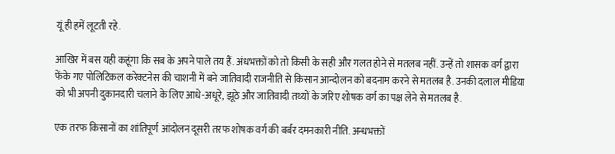यूं ही हमें लूटती रहे.

आखिर में बस यही कहूंगा कि सब के अपने पाले तय हैं. अंधभक्तों को तो किसी के सही और गलत होने से मतलब नहीं. उन्हें तो शासक वर्ग द्वारा फेंके गए पोलिटिकल करेक्टनेस की चाशनी में बने जातिवादी राजनीति से किसान आन्दोलन को बदनाम करने से मतलब है. उनकी दलाल मीडिया को भी अपनी दुकानदारी चलाने के लिए आधे-अधूरे, झूठे और जातिवादी तथ्यों के जरिए शोषक वर्ग का पक्ष लेने से मतलब है.

एक तरफ किसानों का शांतिपूर्ण आंदोलन दूसरी तरफ शोषक वर्ग की बर्बर दमनकारी नीति. अन्धभक्तों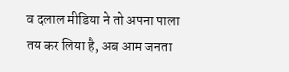व दलाल मीडिया ने तो अपना पाला तय कर लिया है, अब आम जनता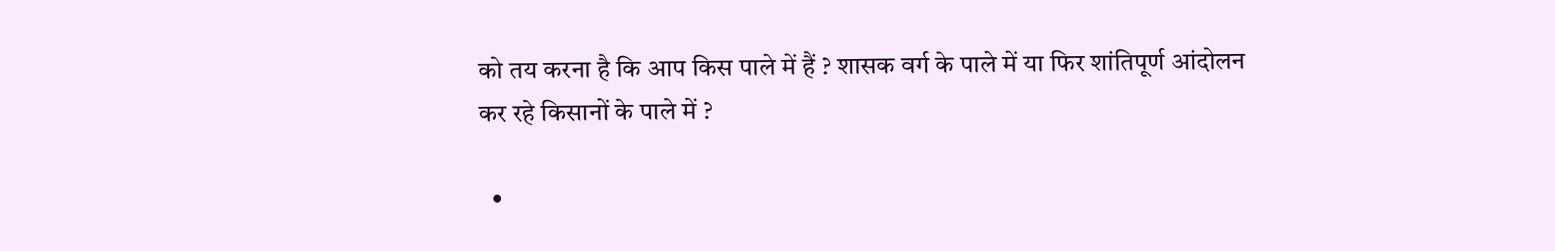को तय करना है कि आप किस पाले में हैं ? शासक वर्ग के पाले में या फिर शांतिपूर्ण आंदोलन कर रहे किसानों के पाले में ?

  •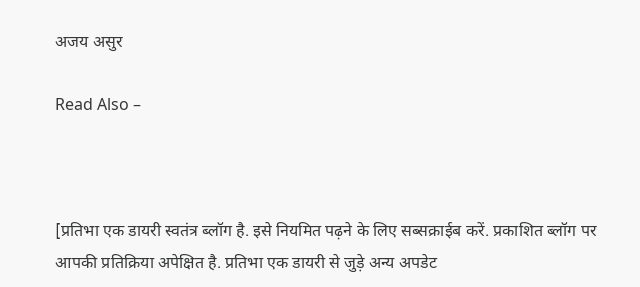अजय असुर

Read Also –



[प्रतिभा एक डायरी स्वतंत्र ब्लॉग है. इसे नियमित पढ़ने के लिए सब्सक्राईब करें. प्रकाशित ब्लॉग पर आपकी प्रतिक्रिया अपेक्षित है. प्रतिभा एक डायरी से जुड़े अन्य अपडेट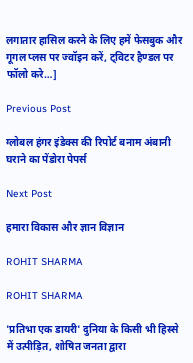लगातार हासिल करने के लिए हमें फेसबुक और गूगल प्लस पर ज्वॉइन करें, ट्विटर हैण्डल पर फॉलो करे…]

Previous Post

ग्लोबल हंगर इंडेक्स की रिपोर्ट बनाम अंबानी घराने का पेंडोरा पेपर्स

Next Post

हमारा विकास और ज्ञान विज्ञान

ROHIT SHARMA

ROHIT SHARMA

'प्रतिभा एक डायरी' दुनिया के किसी भी हिस्से में उत्पीड़ित, शोषित जनता द्वारा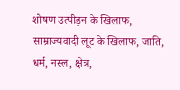शोषण उत्पीड़न के खिलाफ, साम्राज्यवादी लूट के खिलाफ, जाति, धर्म, नस्ल, क्षेत्र,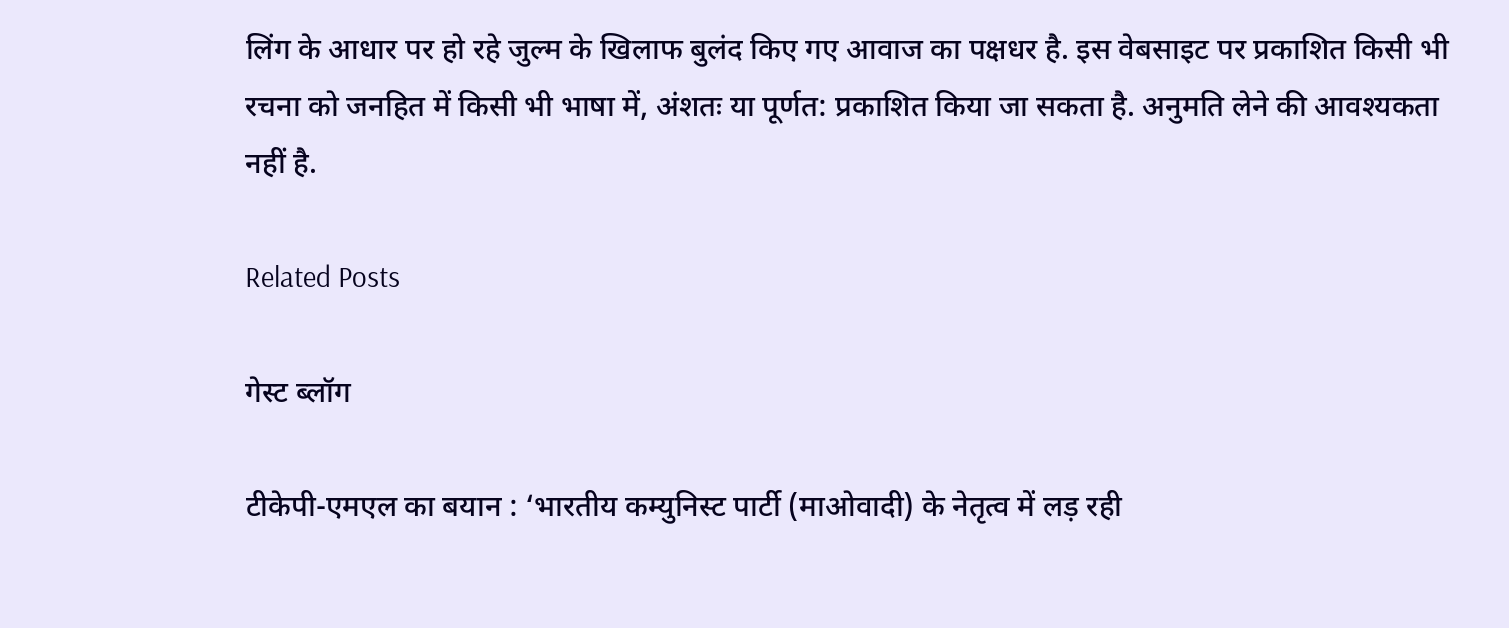लिंग के आधार पर हो रहे जुल्म के खिलाफ बुलंद किए गए आवाज का पक्षधर है. इस वेबसाइट पर प्रकाशित किसी भी रचना को जनहित में किसी भी भाषा में, अंशतः या पूर्णत: प्रकाशित किया जा सकता है. अनुमति लेने की आवश्यकता नहीं है.

Related Posts

गेस्ट ब्लॉग

टीकेपी-एमएल का बयान : ‘भारतीय कम्युनिस्ट पार्टी (माओवादी) के नेतृत्व में लड़ रही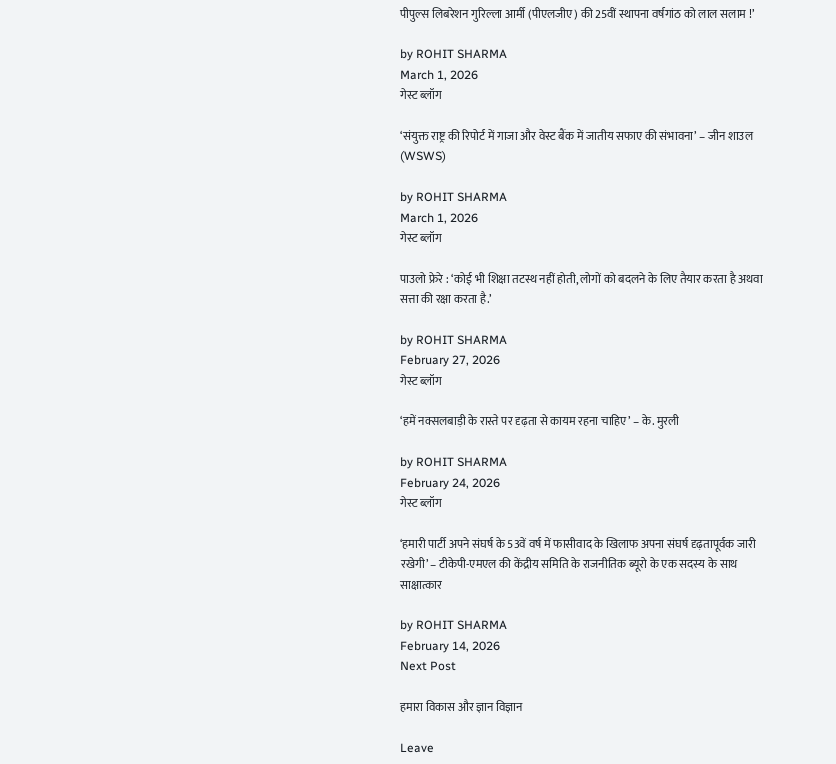पीपुल्स लिबरेशन गुरिल्ला आर्मी (पीएलजीए) की 25वीं स्थापना वर्षगांठ को लाल सलाम !’

by ROHIT SHARMA
March 1, 2026
गेस्ट ब्लॉग

‘संयुक्त राष्ट्र की रिपोर्ट में गाजा और वेस्ट बैंक में जातीय सफाए की संभावना’ – जीन शाउल (WSWS)

by ROHIT SHARMA
March 1, 2026
गेस्ट ब्लॉग

पाउलो फ्रेरे : ‘कोई भी शिक्षा तटस्थ नहीं होती, लोगों को बदलने के लिए तैयार करता है अथवा सत्ता की रक्षा करता है.’

by ROHIT SHARMA
February 27, 2026
गेस्ट ब्लॉग

‘हमें नक्सलबाड़ी के रास्ते पर दृढ़ता से कायम रहना चाहिए’ – के. मुरली

by ROHIT SHARMA
February 24, 2026
गेस्ट ब्लॉग

‘हमारी पार्टी अपने संघर्ष के 53वें वर्ष में फासीवाद के खिलाफ अपना संघर्ष दृढ़तापूर्वक जारी रखेगी’ – टीकेपी-एमएल की केंद्रीय समिति के राजनीतिक ब्यूरो के एक सदस्य के साथ साक्षात्कार

by ROHIT SHARMA
February 14, 2026
Next Post

हमारा विकास और ज्ञान विज्ञान

Leave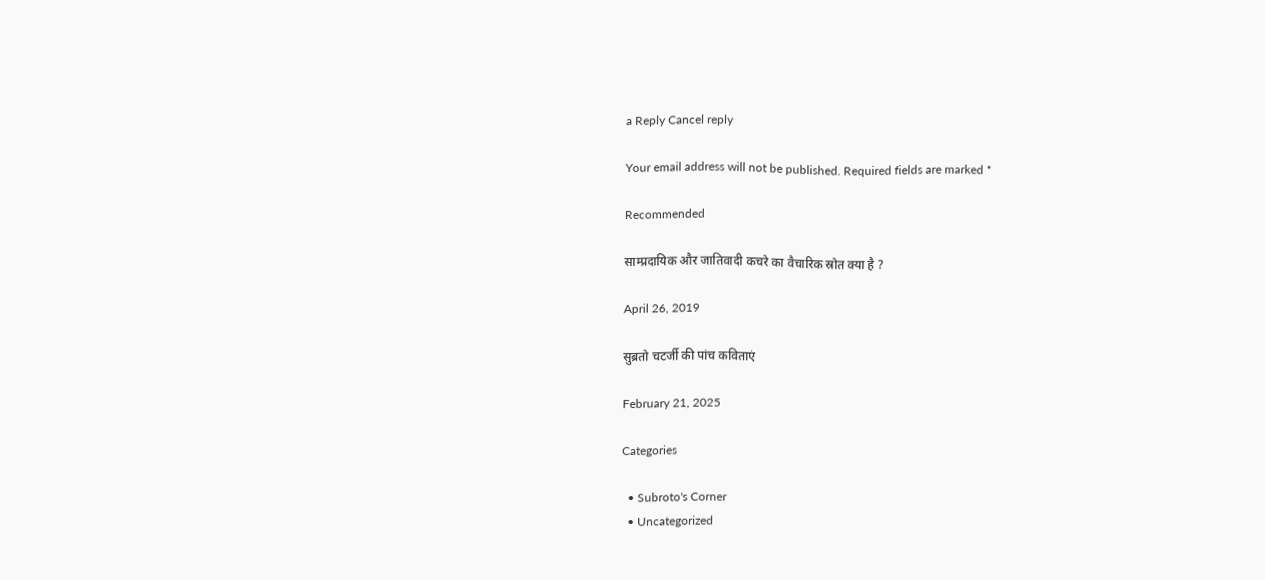a Reply Cancel reply

Your email address will not be published. Required fields are marked *

Recommended

साम्प्रदायिक और जातिवादी कचरे का वैचारिक स्रोत क्या है ?

April 26, 2019

सुब्रतो चटर्जी की पांच कविताएं

February 21, 2025

Categories

  • Subroto's Corner
  • Uncategorized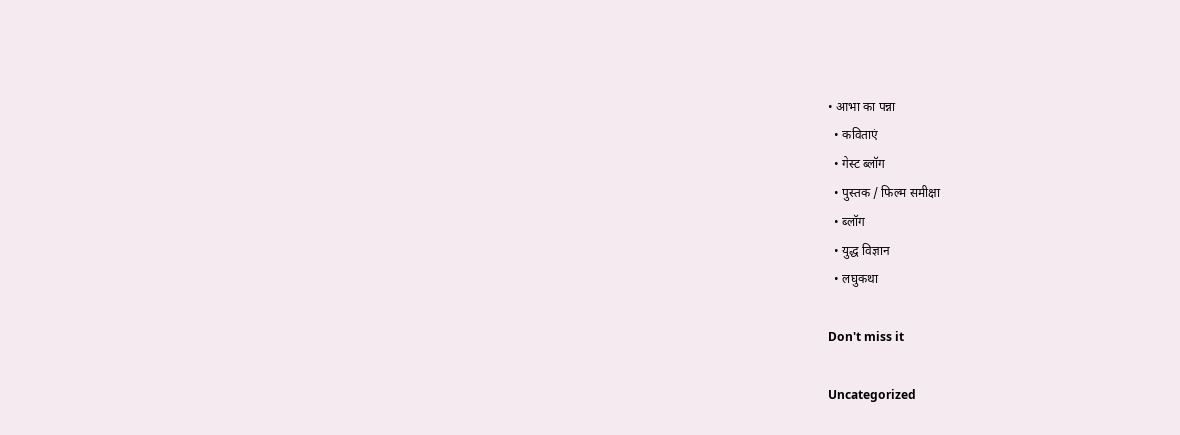• आभा का पन्ना
  • कविताएं
  • गेस्ट ब्लॉग
  • पुस्तक / फिल्म समीक्षा
  • ब्लॉग
  • युद्ध विज्ञान
  • लघुकथा

Don't miss it

Uncategorized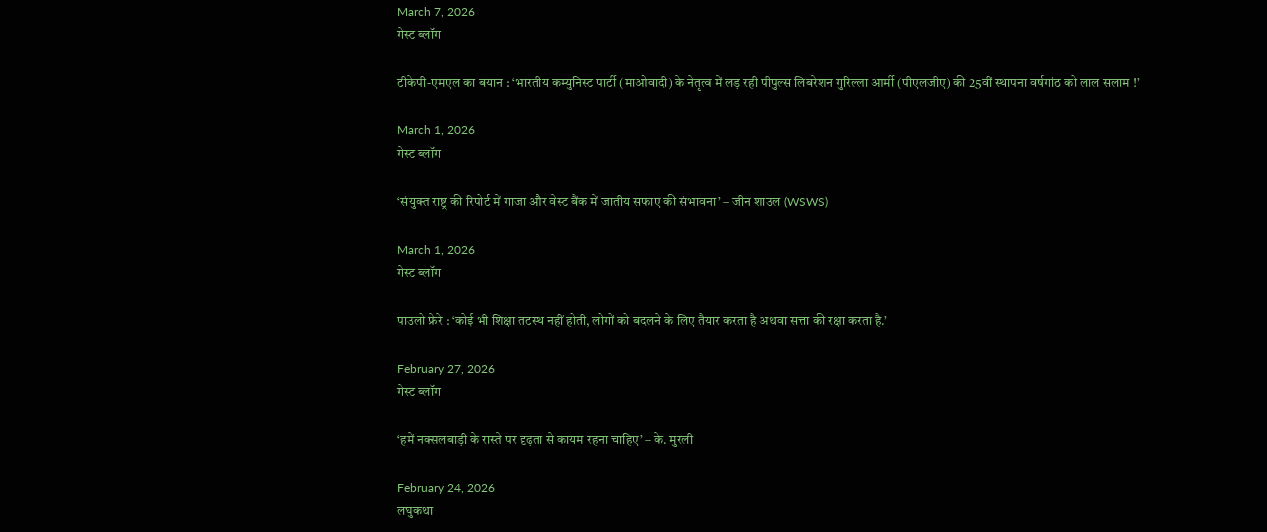March 7, 2026
गेस्ट ब्लॉग

टीकेपी-एमएल का बयान : ‘भारतीय कम्युनिस्ट पार्टी (माओवादी) के नेतृत्व में लड़ रही पीपुल्स लिबरेशन गुरिल्ला आर्मी (पीएलजीए) की 25वीं स्थापना वर्षगांठ को लाल सलाम !’

March 1, 2026
गेस्ट ब्लॉग

‘संयुक्त राष्ट्र की रिपोर्ट में गाजा और वेस्ट बैंक में जातीय सफाए की संभावना’ – जीन शाउल (WSWS)

March 1, 2026
गेस्ट ब्लॉग

पाउलो फ्रेरे : ‘कोई भी शिक्षा तटस्थ नहीं होती, लोगों को बदलने के लिए तैयार करता है अथवा सत्ता की रक्षा करता है.’

February 27, 2026
गेस्ट ब्लॉग

‘हमें नक्सलबाड़ी के रास्ते पर दृढ़ता से कायम रहना चाहिए’ – के. मुरली

February 24, 2026
लघुकथा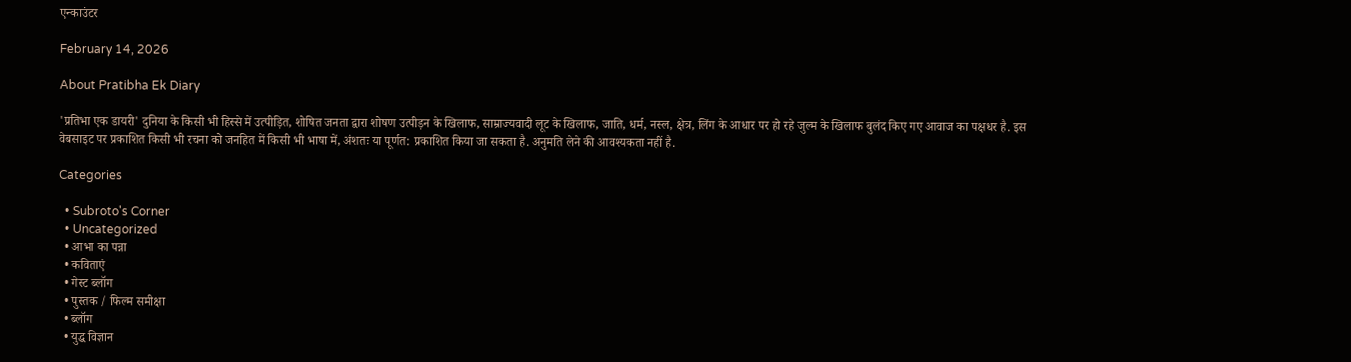एन्काउंटर

February 14, 2026

About Pratibha Ek Diary

'प्रतिभा एक डायरी' दुनिया के किसी भी हिस्से में उत्पीड़ित, शोषित जनता द्वारा शोषण उत्पीड़न के खिलाफ, साम्राज्यवादी लूट के खिलाफ, जाति, धर्म, नस्ल, क्षेत्र, लिंग के आधार पर हो रहे जुल्म के खिलाफ बुलंद किए गए आवाज का पक्षधर है. इस वेबसाइट पर प्रकाशित किसी भी रचना को जनहित में किसी भी भाषा में, अंशतः या पूर्णत: प्रकाशित किया जा सकता है. अनुमति लेने की आवश्यकता नहीं है.

Categories

  • Subroto's Corner
  • Uncategorized
  • आभा का पन्ना
  • कविताएं
  • गेस्ट ब्लॉग
  • पुस्तक / फिल्म समीक्षा
  • ब्लॉग
  • युद्ध विज्ञान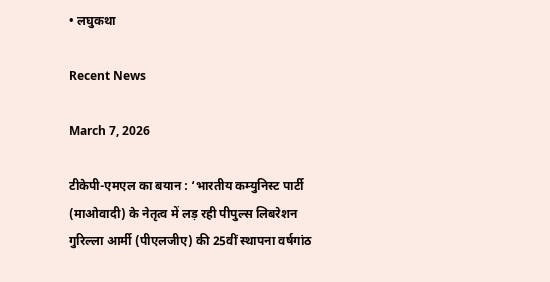• लघुकथा

Recent News

March 7, 2026

टीकेपी-एमएल का बयान : ‘भारतीय कम्युनिस्ट पार्टी (माओवादी) के नेतृत्व में लड़ रही पीपुल्स लिबरेशन गुरिल्ला आर्मी (पीएलजीए) की 25वीं स्थापना वर्षगांठ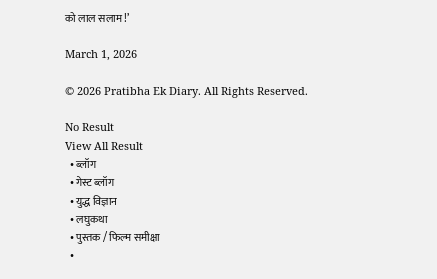को लाल सलाम !’

March 1, 2026

© 2026 Pratibha Ek Diary. All Rights Reserved.

No Result
View All Result
  • ब्लॉग
  • गेस्ट ब्लॉग
  • युद्ध विज्ञान
  • लघुकथा
  • पुस्तक / फिल्म समीक्षा
  •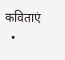कविताएं
  •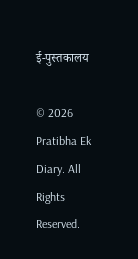ई-पुस्तकालय

© 2026 Pratibha Ek Diary. All Rights Reserved.